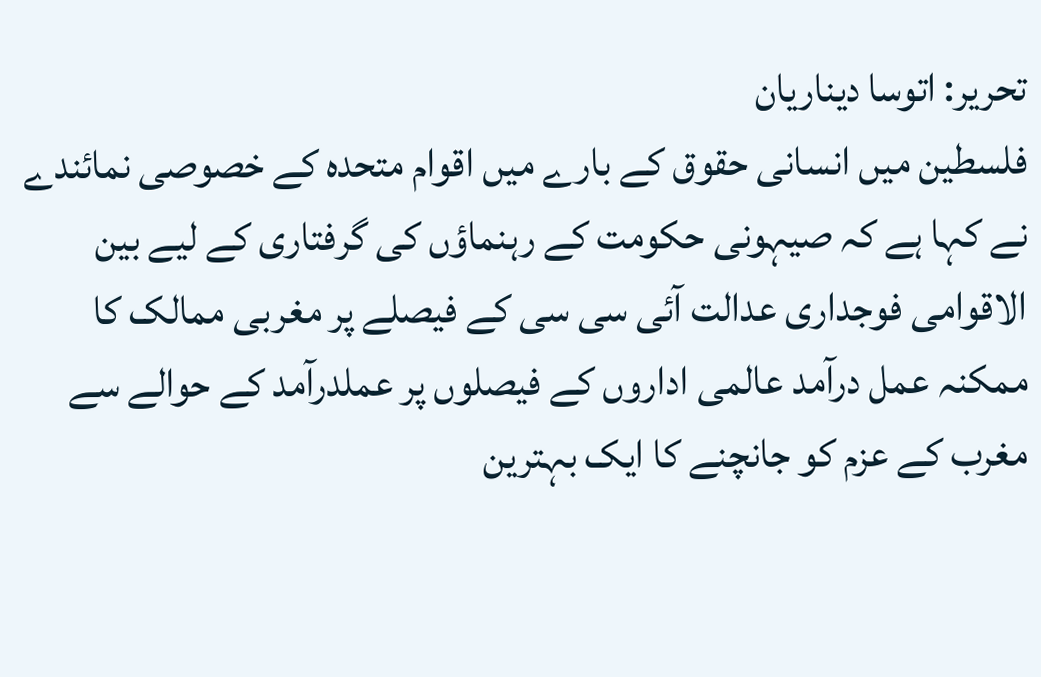تحریر: اتوسا دیناریان
فلسطین میں انسانی حقوق کے بارے میں اقوام متحدہ کے خصوصی نمائندے نے کہا ہے کہ صیہونی حکومت کے رہنماؤں کی گرفتاری کے لیے بین الاقوامی فوجداری عدالت آئی سی سی کے فیصلے پر مغربی ممالک کا ممکنہ عمل درآمد عالمی اداروں کے فیصلوں پر عملدرآمد کے حوالے سے مغرب کے عزم کو جانچنے کا ایک بہترین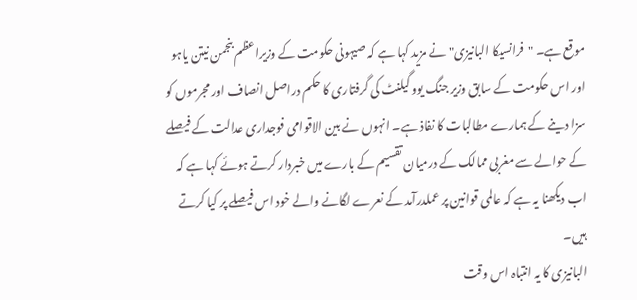موقع ہے۔ "فرانسیکا البانیزی" نے مزید کہا ہے کہ صیہونی حکومت کے وزیراعظم بنجمن نیتن یاہو اور اس حکومت کے سابق وزیر جنگ یوو گیلنٹ کی گرفتاری کا حکم دراصل انصاف اور مجرموں کو سزا دینے کے ہمارے مطالبات کا نفاذ ہے۔ انہوں نے بین الاقوامی فوجداری عدالت کے فیصلے کے حوالے سے مغربی ممالک کے درمیان تقسیم کے بارے میں خبردار کرتے ہوئے کہا ہے کہ اب دیکھنا یہ ہے کہ عالمی قوانین پر عملدرآمد کے نعرے لگانے والے خود اس فیصلے پر کیا کرتے ہیں۔
البانیزی کا یہ انتباہ اس وقت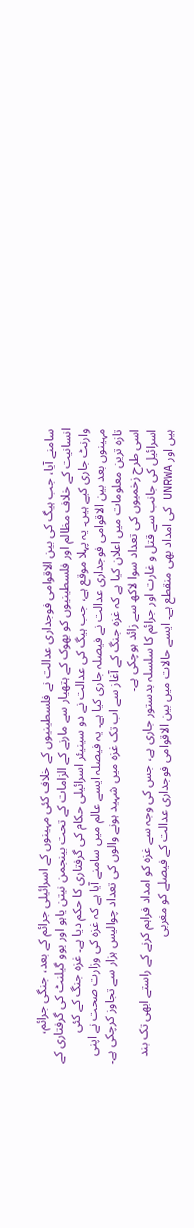سامنے آیا، جب ہیگ کی بین الاقوامی فوجداری عدالت نے فلسطینیوں کے خلاف کئی مہینوں کے اسرائیلی جرائم کے بعد، جنگی جرائم، انسانیت کے خلاف مظالم اور فلسطینیوں کو بھوک کے ہتھیار سے مارنے کے الزامات کے تحت بینجمن نیتن یاہو اور یوو گیلنٹ کی گرفتاری کے وارنٹ جاری کیے ہیں۔ یہ پہلا موقع ہے، جب ہیگ کی عدالت نے دو سینیئر اسرائیلی حکام کی گرفتاری کا حکم دیا ہے۔ غزہ جنگ کے کئی مہینوں بعد بین الاقوامی فوجداری عدالت نے فیصلہ جاری کیا ہے۔ یہ فیصلہ ایسے عالم میں سامنے آیا ہے کہ غزہ کی وزارت صحت نے اپنی تازہ ترین معلومات میں اعلان کیا ہے کہ غزہ جنگ کے آغاز سے اب تک غزہ میں شہید ہونے والوں کی تعداد چوالیس ہزار سے تجاوز کرچکی ہے۔ اسی طرح زخمیوں کی تعداد سوا لاکھ سے زائد ہوچکی ہے۔
اسرائیل کی جانب سے قتل و غارت اور جرائم کا سلسلہ بدستور جاری ہے، جس کی وجہ سے غزہ کو امداد فراہم کرنے کے راستے ابھی تک بند ہیں اور UNRWA کی امداد بھی منقطع ہے۔ ایسے حالات میں بین الاقوامی فوجداری عدالت کے فیصلے کو مغربی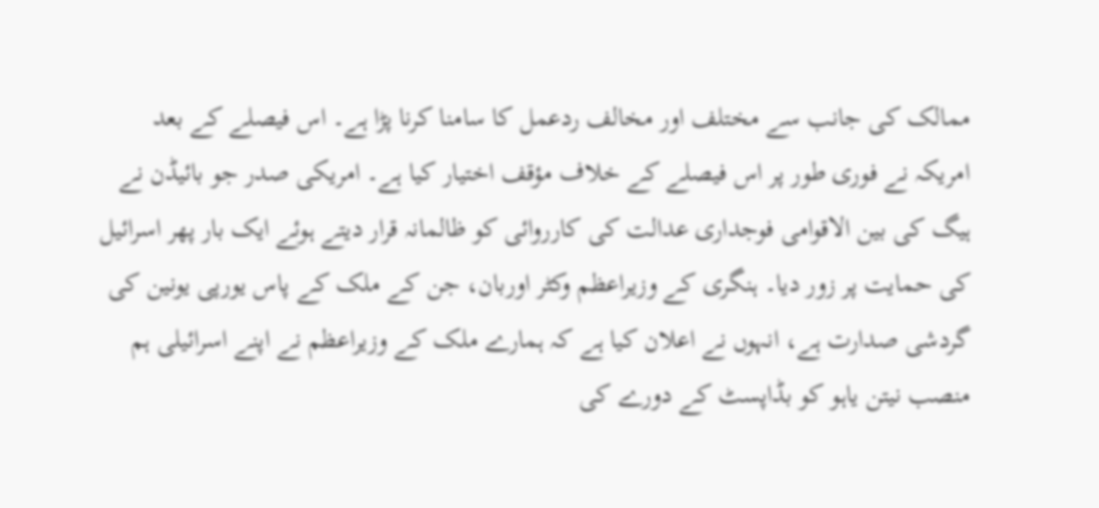ممالک کی جانب سے مختلف اور مخالف ردعمل کا سامنا کرنا پڑا ہے۔ اس فیصلے کے بعد امریکہ نے فوری طور پر اس فیصلے کے خلاف مؤقف اختیار کیا ہے۔ امریکی صدر جو بائیڈن نے ہیگ کی بین الاقوامی فوجداری عدالت کی کارروائی کو ظالمانہ قرار دیتے ہوئے ایک بار پھر اسرائیل کی حمایت پر زور دیا۔ ہنگری کے وزیراعظم وکٹر اوربان، جن کے ملک کے پاس یورپی یونین کی گردشی صدارت ہے، انہوں نے اعلان کیا ہے کہ ہمارے ملک کے وزیراعظم نے اپنے اسرائیلی ہم منصب نیتن یاہو کو بڈاپسٹ کے دورے کی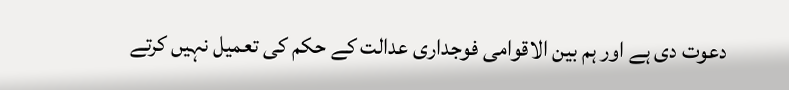دعوت دی ہے اور ہم بین الاقوامی فوجداری عدالت کے حکم کی تعمیل نہیں کرتے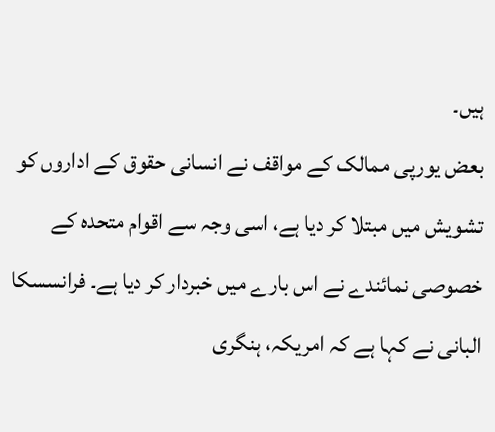ہیں۔
بعض یورپی ممالک کے مواقف نے انسانی حقوق کے اداروں کو تشویش میں مبتلا کر دیا ہے، اسی وجہ سے اقوام متحدہ کے خصوصی نمائندے نے اس بارے میں خبردار کر دیا ہے۔ فرانسسکا البانی نے کہا ہے کہ امریکہ، ہنگری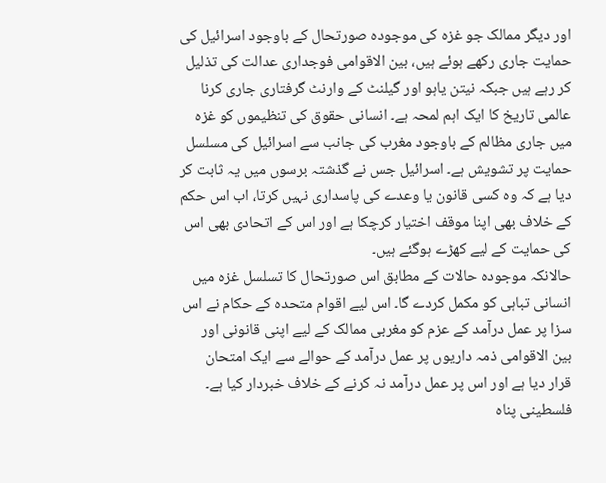اور دیگر ممالک جو غزہ کی موجودہ صورتحال کے باوجود اسرائیل کی حمایت جاری رکھے ہوئے ہیں، بین الاقوامی فوجداری عدالت کی تذلیل کر رہے ہیں جبکہ نیتن یاہو اور گیلنٹ کے وارنٹ گرفتاری جاری کرنا عالمی تاریخ کا ایک اہم لمحہ ہے۔ انسانی حقوق کی تنظیموں کو غزہ میں جاری مظالم کے باوجود مغرب کی جانب سے اسرائیل کی مسلسل حمایت پر تشویش ہے۔ اسرائیل جس نے گذشتہ برسوں میں یہ ثابت کر دیا ہے کہ وہ کسی قانون یا وعدے کی پاسداری نہیں کرتا، اب اس حکم کے خلاف بھی اپنا موقف اختیار کرچکا ہے اور اس کے اتحادی بھی اس کی حمایت کے لیے کھڑے ہوگئے ہیں۔
حالانکہ موجودہ حالات کے مطابق اس صورتحال کا تسلسل غزہ میں انسانی تباہی کو مکمل کردے گا۔ اس لیے اقوام متحدہ کے حکام نے اس سزا پر عمل درآمد کے عزم کو مغربی ممالک کے لیے اپنی قانونی اور بین الاقوامی ذمہ داریوں پر عمل درآمد کے حوالے سے ایک امتحان قرار دیا ہے اور اس پر عمل درآمد نہ کرنے کے خلاف خبردار کیا ہے۔ فلسطینی پناہ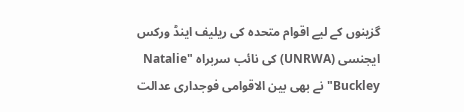گزینوں کے لیے اقوام متحدہ کی ریلیف اینڈ ورکس ایجنسی (UNRWA) کی نائب سربراہ "Natalie Buckley" نے بھی بین الاقوامی فوجداری عدالت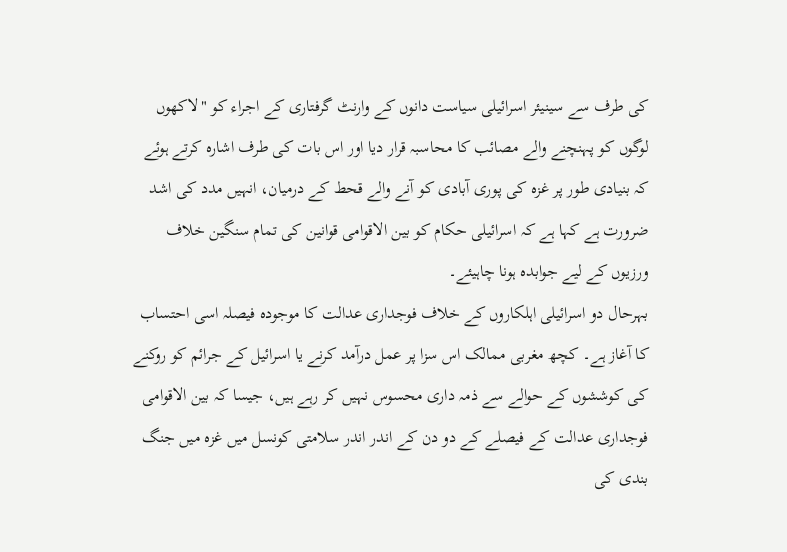کی طرف سے سینیئر اسرائیلی سیاست دانوں کے وارنٹ گرفتاری کے اجراء کو "لاکھوں لوگوں کو پہنچنے والے مصائب کا محاسبہ قرار دیا اور اس بات کی طرف اشارہ کرتے ہوئے کہ بنیادی طور پر غزہ کی پوری آبادی کو آنے والے قحط کے درمیان، انہیں مدد کی اشد ضرورت ہے کہا ہے کہ اسرائیلی حکام کو بین الاقوامی قوانین کی تمام سنگین خلاف ورزیوں کے لیے جوابدہ ہونا چاہیئے۔
بہرحال دو اسرائیلی اہلکاروں کے خلاف فوجداری عدالت کا موجودہ فیصلہ اسی احتساب کا آغاز ہے۔ کچھ مغربی ممالک اس سزا پر عمل درآمد کرنے یا اسرائیل کے جرائم کو روکنے کی کوششوں کے حوالے سے ذمہ داری محسوس نہیں کر رہے ہیں، جیسا کہ بین الاقوامی فوجداری عدالت کے فیصلے کے دو دن کے اندر اندر سلامتی کونسل میں غزہ میں جنگ بندی کی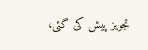تجویز پیش کی گئی،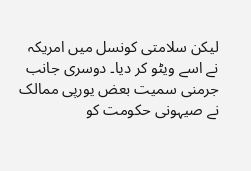لیکن سلامتی کونسل میں امریکہ نے اسے ویٹو کر دیا۔ دوسری جانب جرمنی سمیت بعض یورپی ممالک نے صیہونی حکومت کو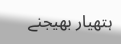ہتھیار بھیجنے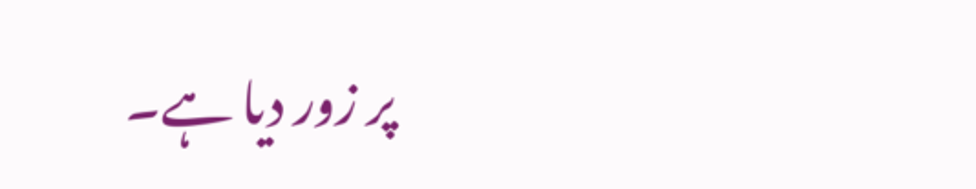پر زور دیا ہے۔